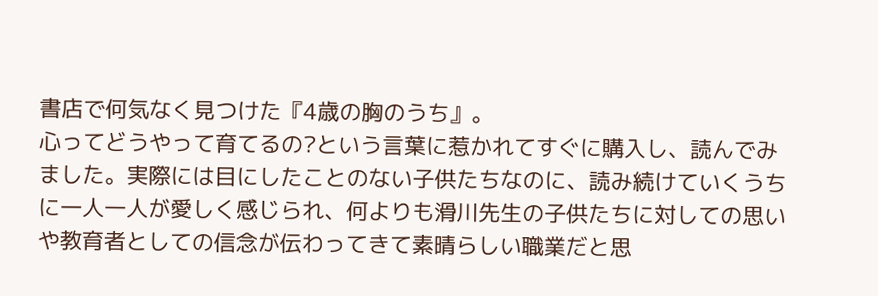書店で何気なく見つけた『4歳の胸のうち』。
心ってどうやって育てるの?という言葉に惹かれてすぐに購入し、読んでみました。実際には目にしたことのない子供たちなのに、読み続けていくうちに一人一人が愛しく感じられ、何よりも滑川先生の子供たちに対しての思いや教育者としての信念が伝わってきて素晴らしい職業だと思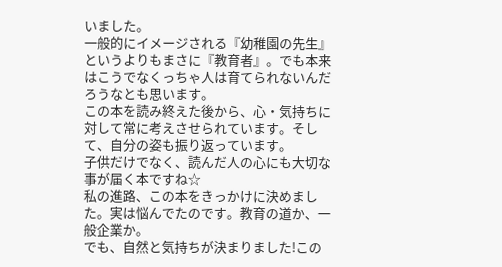いました。
一般的にイメージされる『幼稚園の先生』というよりもまさに『教育者』。でも本来はこうでなくっちゃ人は育てられないんだろうなとも思います。
この本を読み終えた後から、心・気持ちに対して常に考えさせられています。そして、自分の姿も振り返っています。
子供だけでなく、読んだ人の心にも大切な事が届く本ですね☆
私の進路、この本をきっかけに決めました。実は悩んでたのです。教育の道か、一般企業か。
でも、自然と気持ちが決まりました!この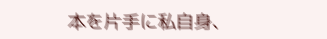本を片手に私自身、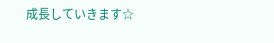成長していきます☆